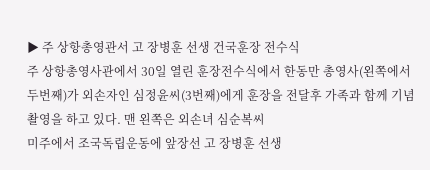▶ 주 상항총영관서 고 장병훈 선생 건국훈장 전수식
주 상항총영사관에서 30일 열린 훈장전수식에서 한동만 총영사(왼쪽에서 두번째)가 외손자인 심정윤씨(3번째)에게 훈장을 전달후 가족과 함께 기념 촬영을 하고 있다. 맨 왼쪽은 외손녀 심순복씨
미주에서 조국독립운동에 앞장선 고 장병훈 선생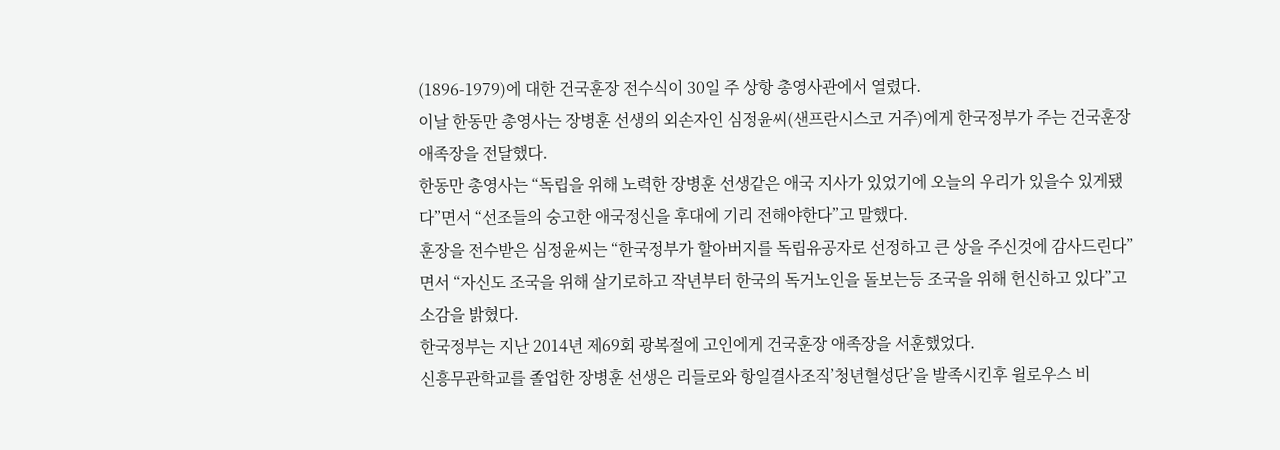(1896-1979)에 대한 건국훈장 전수식이 30일 주 상항 총영사관에서 열렸다.
이날 한동만 총영사는 장병훈 선생의 외손자인 심정윤씨(샌프란시스코 거주)에게 한국정부가 주는 건국훈장 애족장을 전달했다.
한동만 총영사는 “독립을 위해 노력한 장병훈 선생같은 애국 지사가 있었기에 오늘의 우리가 있을수 있게됐다”면서 “선조들의 숭고한 애국정신을 후대에 기리 전해야한다”고 말했다.
훈장을 전수받은 심정윤씨는 “한국정부가 할아버지를 독립유공자로 선정하고 큰 상을 주신것에 감사드린다”면서 “자신도 조국을 위해 살기로하고 작년부터 한국의 독거노인을 돌보는등 조국을 위해 헌신하고 있다”고 소감을 밝혔다.
한국정부는 지난 2014년 제69회 광복절에 고인에게 건국훈장 애족장을 서훈했었다.
신흥무관학교를 졸업한 장병훈 선생은 리들로와 항일결사조직’청년혈성단’을 발족시킨후 윌로우스 비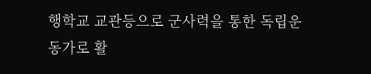행학교 교관등으로 군사력을 통한 독립운동가로 활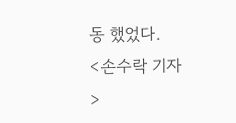동 했었다.
<손수락 기자>